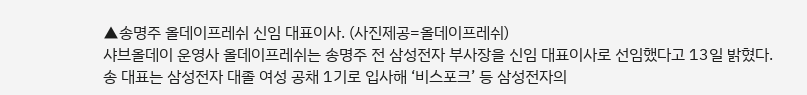▲송명주 올데이프레쉬 신임 대표이사. (사진제공=올데이프레쉬)
샤브올데이 운영사 올데이프레쉬는 송명주 전 삼성전자 부사장을 신임 대표이사로 선임했다고 13일 밝혔다.
송 대표는 삼성전자 대졸 여성 공채 1기로 입사해 ‘비스포크’ 등 삼성전자의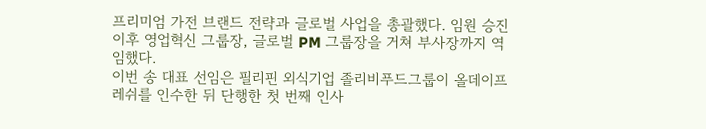프리미엄 가전 브랜드 전략과 글로벌 사업을 총괄했다. 임원 승진 이후 영업혁신 그룹장, 글로벌 PM 그룹장을 거쳐 부사장까지 역임했다.
이번 송 대표 선임은 필리핀 외식기업 졸리비푸드그룹이 올데이프레쉬를 인수한 뒤 단행한 첫 번째 인사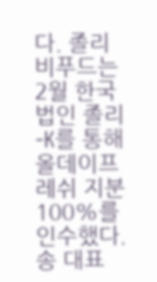다. 졸리비푸드는 2월 한국법인 졸리-K를 통해 올데이프레쉬 지분 100%를 인수했다.
송 대표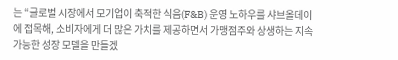는 “글로벌 시장에서 모기업이 축적한 식음(F&B) 운영 노하우를 샤브올데이에 접목해, 소비자에게 더 많은 가치를 제공하면서 가맹점주와 상생하는 지속가능한 성장 모델을 만들겠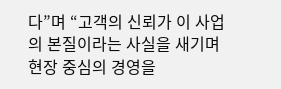다”며 “고객의 신뢰가 이 사업의 본질이라는 사실을 새기며 현장 중심의 경영을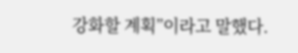강화할 계획”이라고 말했다.